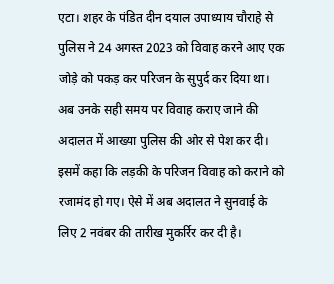एटा। शहर के पंडित दीन दयाल उपाध्याय चौराहे से पुलिस ने 24 अगस्त 2023 को विवाह करने आए एक जोड़े को पकड़ कर परिजन के सुपुर्द कर दिया था। अब उनके सही समय पर विवाह कराए जाने की अदालत में आख्या पुलिस की ओर से पेश कर दी। इसमें कहा कि लड़की के परिजन विवाह को कराने को रजामंद हो गए। ऐसे में अब अदालत ने सुनवाई के लिए 2 नवंबर की तारीख मुकर्रिर कर दी है।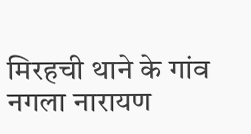मिरहची थाने के गांव नगला नारायण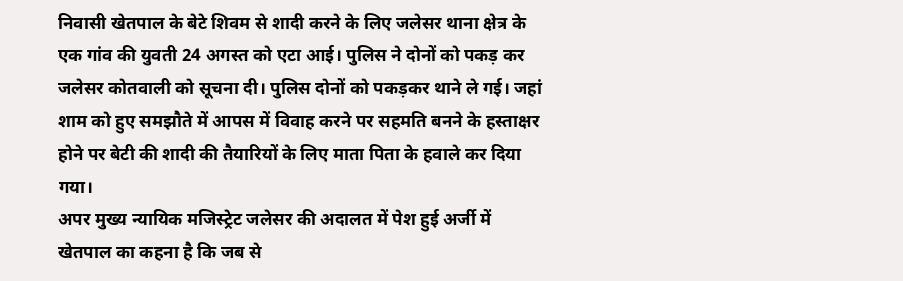निवासी खेतपाल के बेटे शिवम से शादी करने के लिए जलेसर थाना क्षेत्र के एक गांव की युवती 24 अगस्त को एटा आई। पुलिस ने दोनों को पकड़ कर जलेसर कोतवाली को सूचना दी। पुलिस दोनों को पकड़कर थाने ले गई। जहां शाम को हुए समझौते में आपस में विवाह करने पर सहमति बनने के हस्ताक्षर होने पर बेटी की शादी की तैयारियों के लिए माता पिता के हवाले कर दिया गया।
अपर मुख्य न्यायिक मजिस्ट्रेट जलेसर की अदालत में पेश हुई अर्जी में खेतपाल का कहना है कि जब से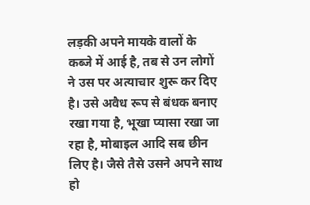लड़की अपने मायके वालों के कब्जे में आई है, तब से उन लोगों ने उस पर अत्याचार शुरू कर दिए है। उसे अवैध रूप से बंधक बनाए रखा गया है, भूखा प्यासा रखा जा रहा है, मोबाइल आदि सब छीन लिए है। जैसे तैसे उसने अपने साथ हो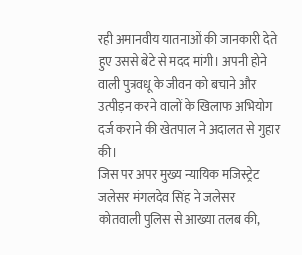रही अमानवीय यातनाओं की जानकारी देते हुए उससे बेटे से मदद मांगी। अपनी होने वाली पुत्रवधू के जीवन को बचाने और उत्पीड़न करने वालों के खिलाफ अभियोग दर्ज कराने की खेतपाल ने अदालत से गुहार की।
जिस पर अपर मुख्य न्यायिक मजिस्ट्रेट जलेसर मंगलदेव सिंह ने जलेसर कोतवाली पुलिस से आख्या तलब की,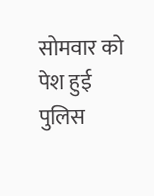सोमवार को पेश हुई पुलिस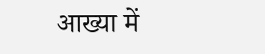आख्या में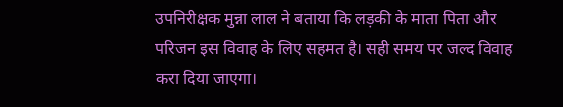उपनिरीक्षक मुन्ना लाल ने बताया कि लड़की के माता पिता और परिजन इस विवाह के लिए सहमत है। सही समय पर जल्द विवाह करा दिया जाएगा।